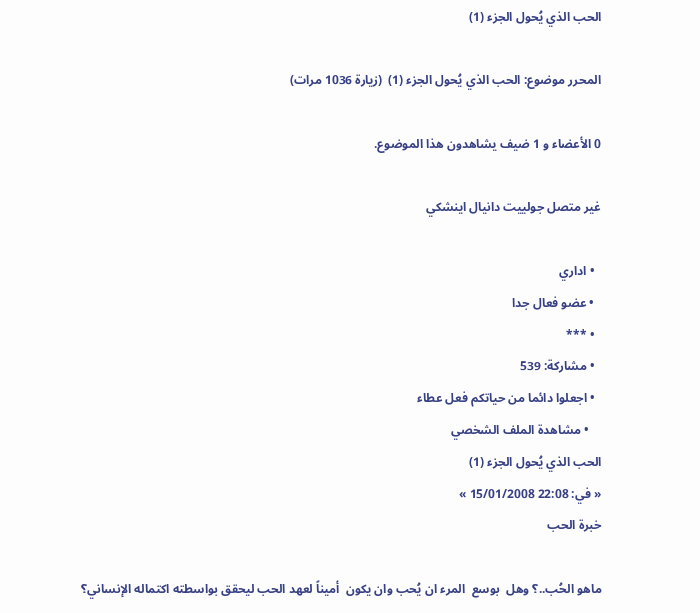الحب الذي يُحول الجزء (1)

المحرر موضوع: الحب الذي يُحول الجزء (1)  (زيارة 1036 مرات)

0 الأعضاء و 1 ضيف يشاهدون هذا الموضوع.

غير متصل جولييت دانيال اينشكي

  • اداري
  • عضو فعال جدا
  • ***
  • مشاركة: 539
  • اجعلوا دائما من حياتكم فعل عطاء
    • مشاهدة الملف الشخصي
الحب الذي يُحول الجزء (1)
« في: 22:08 15/01/2008 »
خبرة الحب

ماهو الحُب..؟ وهل  بوسع  المرء ان يُحب وان يكون  أميناً لعهد الحب ليحقق بواسطته اكتماله الإنساني؟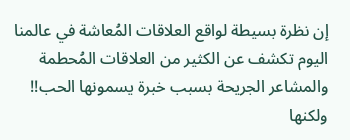إن نظرة بسيطة لواقع العلاقات المُعاشة في عالمنا اليوم تكشف عن الكثير من العلاقات المُحطمة والمشاعر الجريحة بسبب خبرة يسمونها الحب!! ولكنها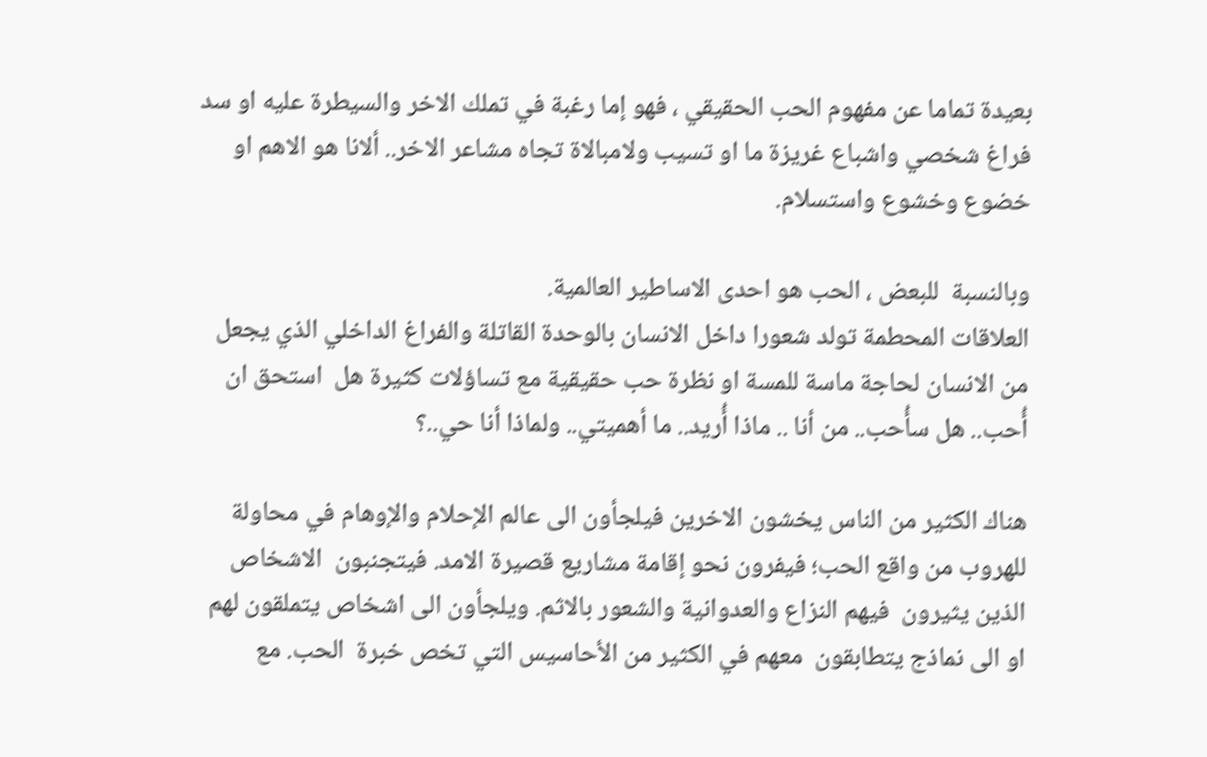بعيدة تماما عن مفهوم الحب الحقيقي ، فهو إما رغبة في تملك الاخر والسيطرة عليه او سد فراغ شخصي واشباع غريزة ما او تسيب ولامبالاة تجاه مشاعر الاخر.. ألانا هو الاهم او خضوع وخشوع واستسلام.

وبالنسبة  للبعض ، الحب هو احدى الاساطير العالمية.
العلاقات المحطمة تولد شعورا داخل الانسان بالوحدة القاتلة والفراغ الداخلي الذي يجعل من الانسان لحاجة ماسة للمسة او نظرة حب حقيقية مع تساؤلات كثيرة هل  استحق ان أُحب.. هل سأُحب.. من أنا .. ماذا أُريد.. ما أهميتي.. ولماذا أنا حي..؟

هناك الكثير من الناس يخشون الاخرين فيلجأون الى عالم الإحلام والإوهام في محاولة للهروب من واقع الحب؛ فيفرون نحو إقامة مشاريع قصيرة الامد. فيتجنبون  الاشخاص الذين يثيرون  فيهم النزاع والعدوانية والشعور بالاثم. ويلجأون الى اشخاص يتملقون لهم او الى نماذج يتطابقون  معهم في الكثير من الأحاسيس التي تخص خبرة  الحب. مع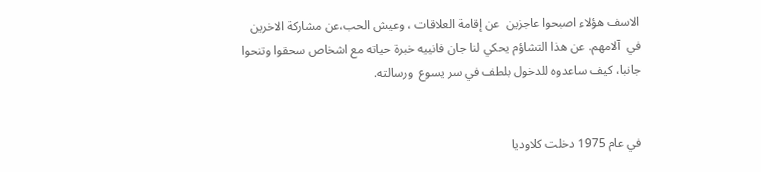الاسف هؤلاء اصبحوا عاجزين  عن إقامة العلاقات ، وعيش الحب،عن مشاركة الاخرين في  آلامهم. عن هذا التشاؤم يحكي لنا جان فانييه خبرة حياته مع اشخاص سحقوا وتنحوا جانبا، كيف ساعدوه للدخول بلطف في سر يسوع  ورسالته.


في عام 1975 دخلت كلاوديا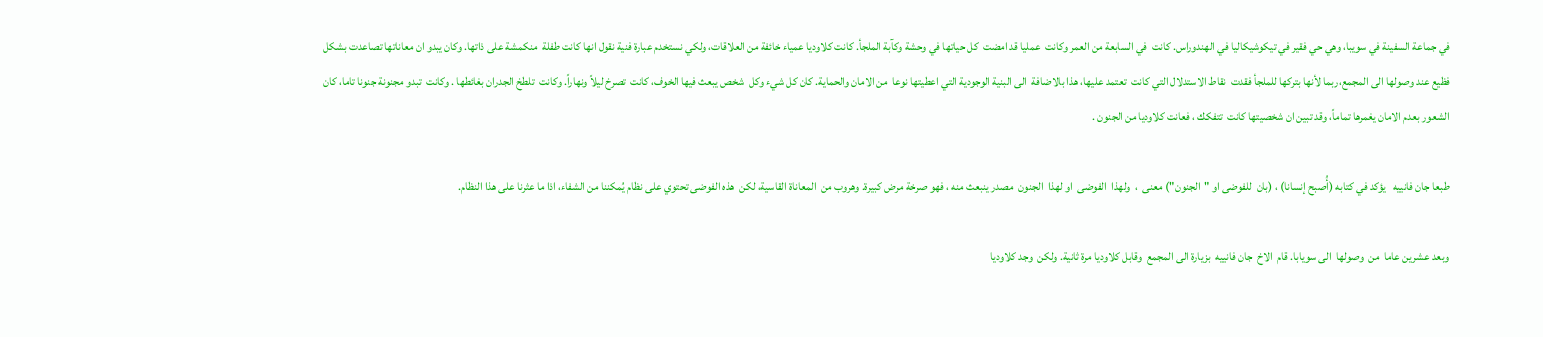في جماعة السفينة في سويبا، وهي حي فقير في تيكوشيكاليا في الهندوراس. كانت  في السابعة من العمر وكانت  عمليا قد امضت  كل حياتها في وحشة وكآبة الملجأ. كانت كلاوديا عمياء خائفة من العلاقات، ولكي نستخدم عبارة فنية نقول انها كانت طفلة  منكمشة على ذاتها. وكان يبدو ان معاناتها تصاعدت بشكل فظيع عند وصولها الى المجمع،ربما لأنها بتركها للملجأ فقدت  نقاط الاستدلال التي كانت  تعتمد عليها، هذا بالاضافة  الى البنية الوجودية التي اعطيتها نوعا  من الامان والحماية. كان كل شيء وكل  شخص يبعث فيها الخوف، كانت  تصرخ ليلاً ونهاراً. وكانت  تلطخ الجدران بغائطها . وكانت  تبدو مجنونة جنونا تاما، كان  الشعور بعدم الامان يغمرها تماماً، وقد تبين ان شخصيتها كانت  تتفكك ، فعانت كلاوديا من الجنون .

طبعا جان فانييه   يؤكد في كتابه (أُصبح إنسانا) ، (بان  للفوضى او "الجنون") معنى  ،  ولهذا  الفوضى  او لهذا  الجنون  مصدر ينبعث منه ، فهو صرخة مرض كبيرة. وهروب من  المعاناة القاسية، لكن  هذه الفوضى تحتوي على نظام يُمكننا من الشفاء، اذا ما عثرنا على هذا النظام.

وبعد عشرين عاما  من  وصولها  الى سويابا. قام  الاخ  جان فانييه  بزيارة الى المجمع  وقابل كلاوديا مرة ثانية. ولكن  وجد كلاوديا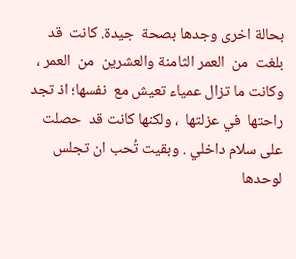بحالة اخرى وجدها بصحة  جيدة. كانت  قد بلغت  من  العمر الثامنة والعشرين  من  العمر ،  وكانت ما تزال عمياء تعيش مع  نفسها؛ اذ تجد  راحتها  في عزلتها  ، ولكنها كانت قد  حصلت  على سلام داخلي . وبقيت تُحب ان تجلس لوحدها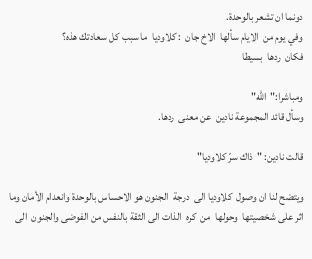دونما ان تشعر بالوحدة.
وفي يوم من  الايام سألها  الاخ جان  : كلاوديا  ما سبب كل سعادتك هذه؟
فكان  ردها  بسيطا

ومباشرا:"الله"
وسأل قائد المجموعة نادين  عن معنى  ردها.

قالت نادين: "ذاك سرّ كلاوديا"

ويتضح لنا ان وصول  كلاوديا الى  درجة  الجنون هو الاحساس بالوحدة وانعدام الأمان وما اثر على شخصيتها  وحولها  من  كره  الذات الى الثقة بالنفس من الفوضى والجنون  الى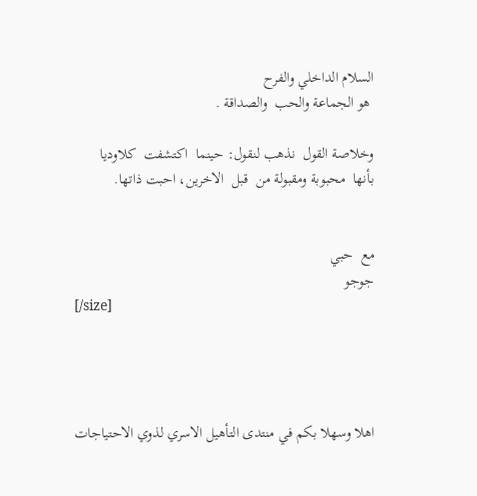السلام الداخلي والفرح
 هو الجماعة والحب  والصداقة .

وخلاصة القول  نذهب لنقول: حينما  اكتشفت  كلاوديا  بأنها  محبوبة ومقبولة من  قبل  الاخرين، احبت ذاتها.


مع  حبي
جوجو
[/size]




اهلا وسهلا بكم في منتدى التأهيل الاسري لذوي الاحتياجات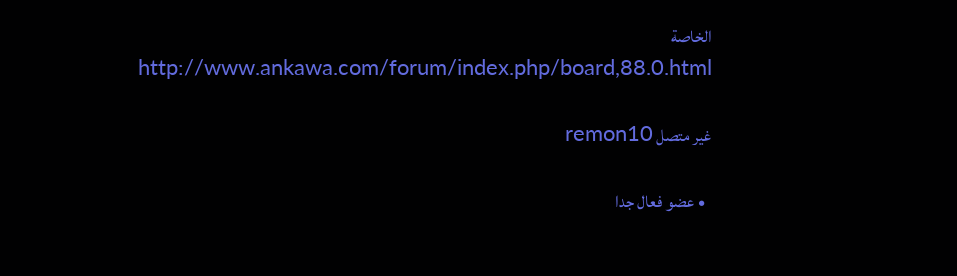الخاصة
http://www.ankawa.com/forum/index.php/board,88.0.html

غير متصل remon10

  • عضو فعال جدا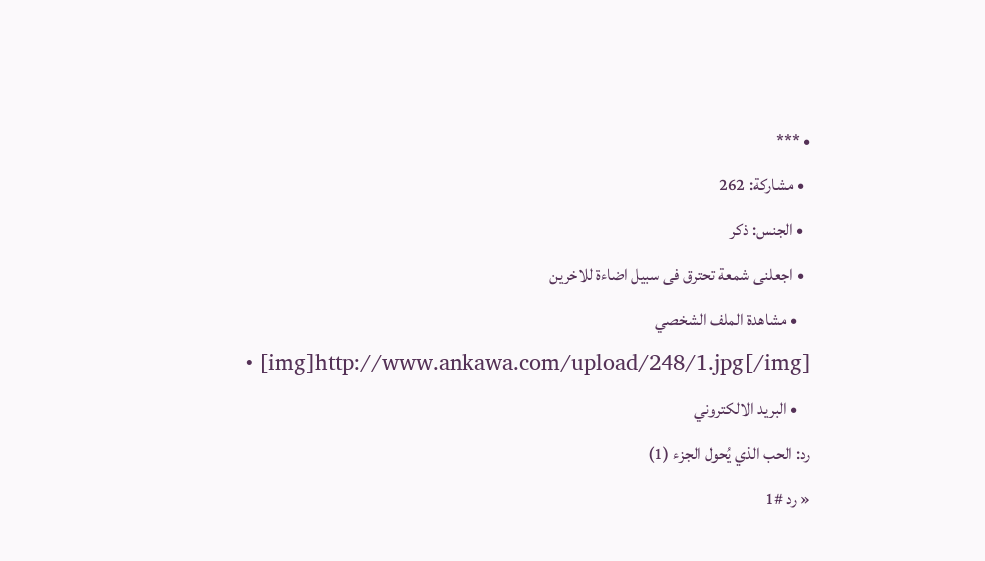• ***
  • مشاركة: 262
  • الجنس: ذكر
  • اجعلنى شمعة تحترق فى سبيل اضاءة للاخرين
    • مشاهدة الملف الشخصي
    • [img]http://www.ankawa.com/upload/248/1.jpg[/img]
    • البريد الالكتروني
رد: الحب الذي يُحول الجزء (1)
« رد #1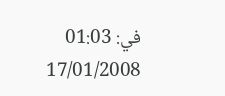في: 01:03 17/01/2008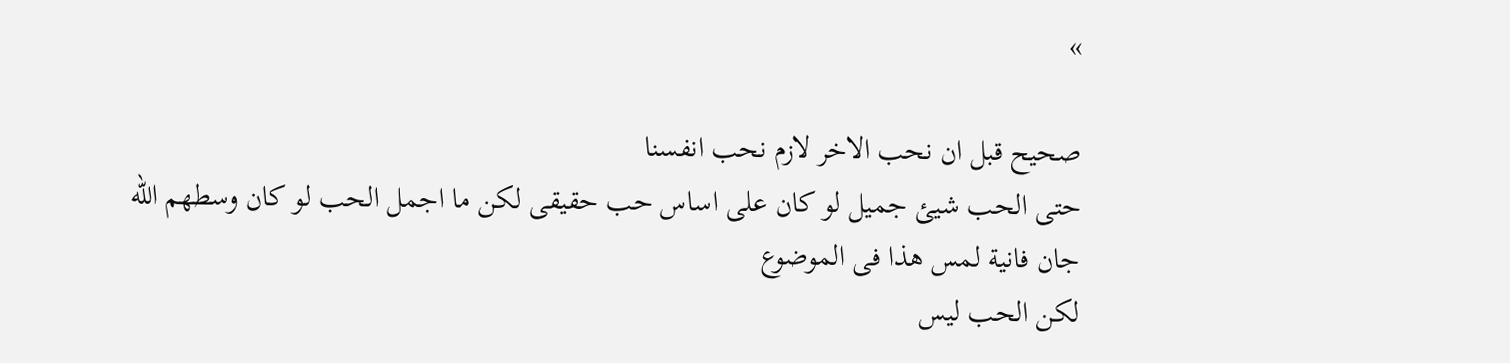»

صحيح قبل ان نحب الاخر لازم نحب انفسنا
حتى الحب شيئ جميل لو كان على اساس حب حقيقى لكن ما اجمل الحب لو كان وسطهم الله
جان فانية لمس هذا فى الموضوع
لكن الحب ليس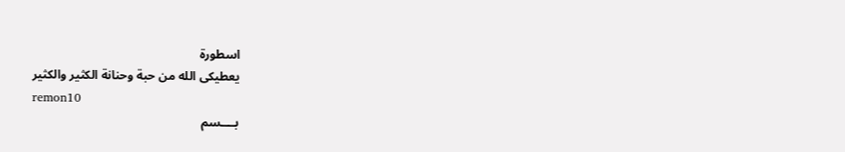اسطورة
يعطيكى الله من حبة وحنانة الكثير والكثير
remon10
بــــسم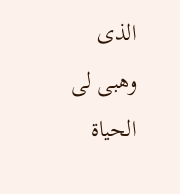الذى وهبى لى الحياة